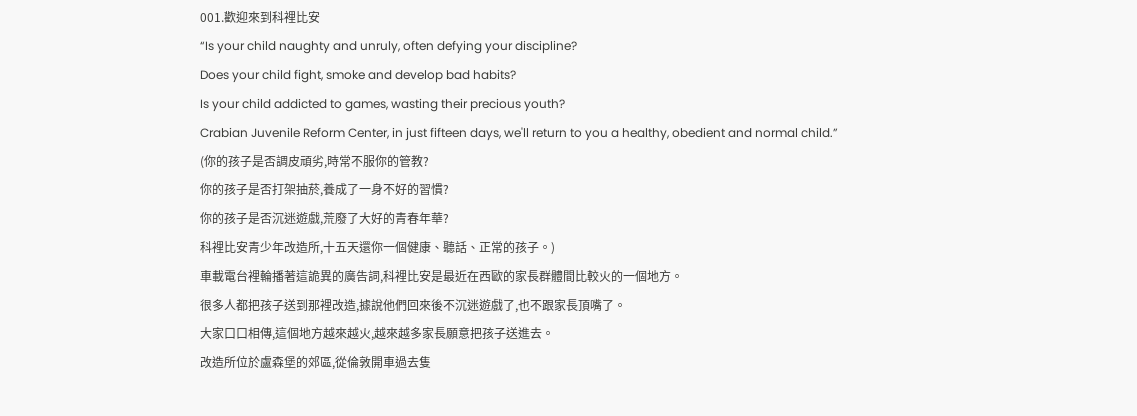001.歡迎來到科裡比安
“Is your child naughty and unruly, often defying your discipline?
Does your child fight, smoke and develop bad habits?
Is your child addicted to games, wasting their precious youth?
Crabian Juvenile Reform Center, in just fifteen days, we'll return to you a healthy, obedient and normal child.”
(你的孩子是否調皮頑劣,時常不服你的管教?
你的孩子是否打架抽菸,養成了一身不好的習慣?
你的孩子是否沉迷遊戲,荒廢了大好的青春年華?
科裡比安青少年改造所,十五天還你一個健康、聽話、正常的孩子。)
車載電台裡輪播著這詭異的廣告詞,科裡比安是最近在西歐的家長群體間比較火的一個地方。
很多人都把孩子送到那裡改造,據說他們回來後不沉迷遊戲了,也不跟家長頂嘴了。
大家口口相傳,這個地方越來越火,越來越多家長願意把孩子送進去。
改造所位於盧森堡的郊區,從倫敦開車過去隻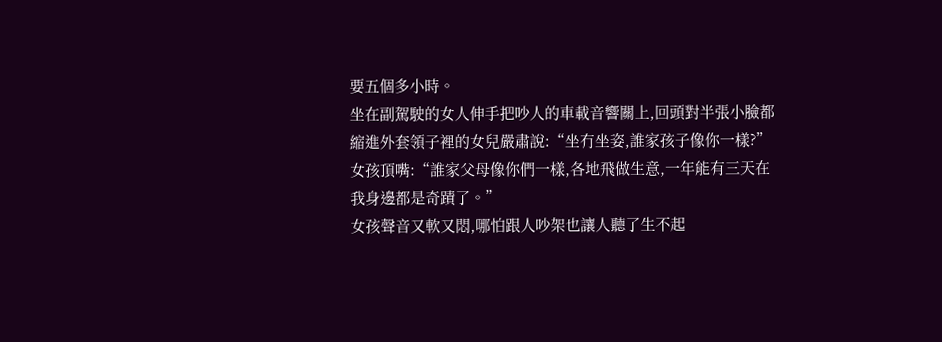要五個多小時。
坐在副駕駛的女人伸手把吵人的車載音響關上,回頭對半張小臉都縮進外套領子裡的女兒嚴肅說:“坐冇坐姿,誰家孩子像你一樣?”
女孩頂嘴:“誰家父母像你們一樣,各地飛做生意,一年能有三天在我身邊都是奇蹟了。”
女孩聲音又軟又悶,哪怕跟人吵架也讓人聽了生不起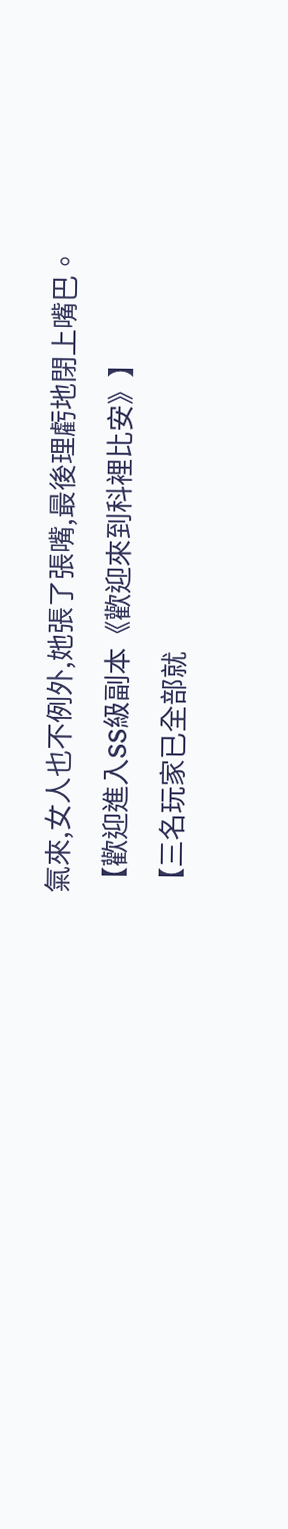氣來,女人也不例外,她張了張嘴,最後理虧地閉上嘴巴。
【歡迎進入SS級副本《歡迎來到科裡比安》】
【三名玩家已全部就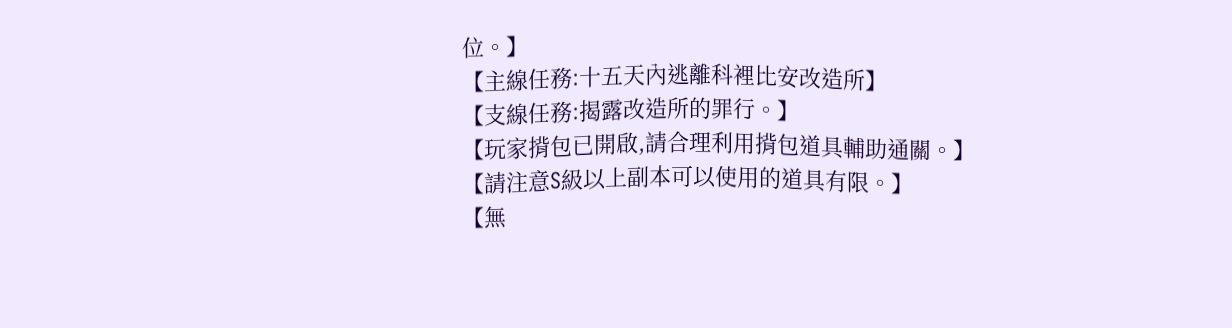位。】
【主線任務:十五天內逃離科裡比安改造所】
【支線任務:揭露改造所的罪行。】
【玩家揹包已開啟,請合理利用揹包道具輔助通關。】
【請注意S級以上副本可以使用的道具有限。】
【無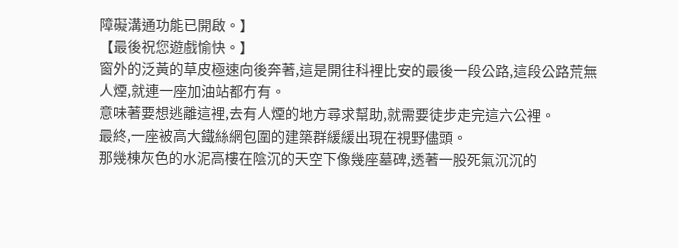障礙溝通功能已開啟。】
【最後祝您遊戲愉快。】
窗外的泛黃的草皮極速向後奔著,這是開往科裡比安的最後一段公路,這段公路荒無人煙,就連一座加油站都冇有。
意味著要想逃離這裡,去有人煙的地方尋求幫助,就需要徒步走完這六公裡。
最終,一座被高大鐵絲網包圍的建築群緩緩出現在視野儘頭。
那幾棟灰色的水泥高樓在陰沉的天空下像幾座墓碑,透著一股死氣沉沉的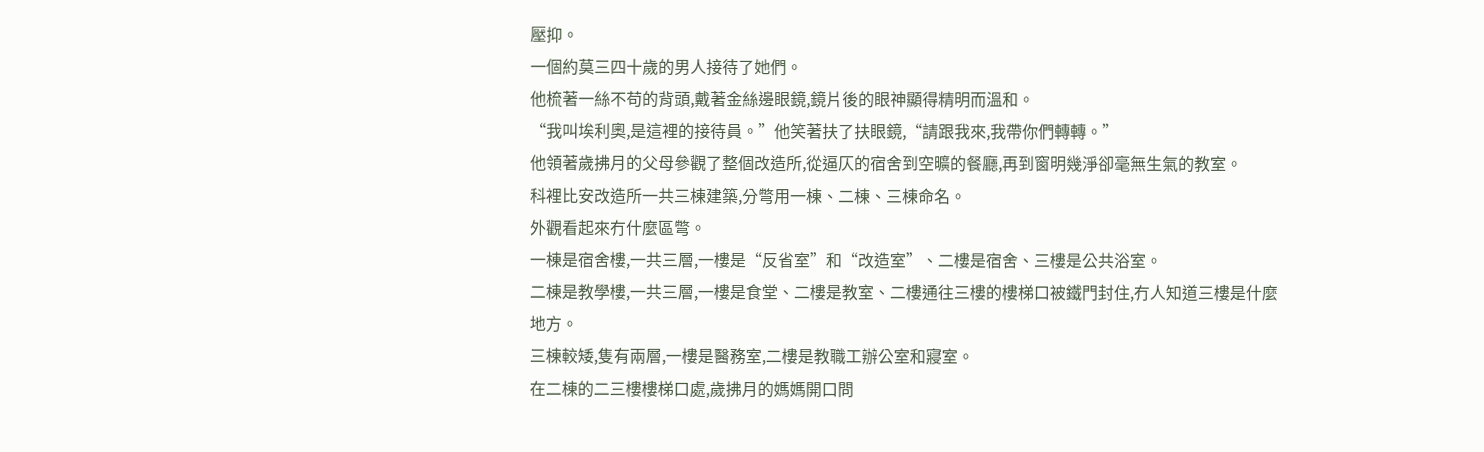壓抑。
一個約莫三四十歲的男人接待了她們。
他梳著一絲不苟的背頭,戴著金絲邊眼鏡,鏡片後的眼神顯得精明而溫和。
“我叫埃利奧,是這裡的接待員。”他笑著扶了扶眼鏡,“請跟我來,我帶你們轉轉。”
他領著歲拂月的父母參觀了整個改造所,從逼仄的宿舍到空曠的餐廳,再到窗明幾淨卻毫無生氣的教室。
科裡比安改造所一共三棟建築,分彆用一棟、二棟、三棟命名。
外觀看起來冇什麼區彆。
一棟是宿舍樓,一共三層,一樓是“反省室”和“改造室”、二樓是宿舍、三樓是公共浴室。
二棟是教學樓,一共三層,一樓是食堂、二樓是教室、二樓通往三樓的樓梯口被鐵門封住,冇人知道三樓是什麼地方。
三棟較矮,隻有兩層,一樓是醫務室,二樓是教職工辦公室和寢室。
在二棟的二三樓樓梯口處,歲拂月的媽媽開口問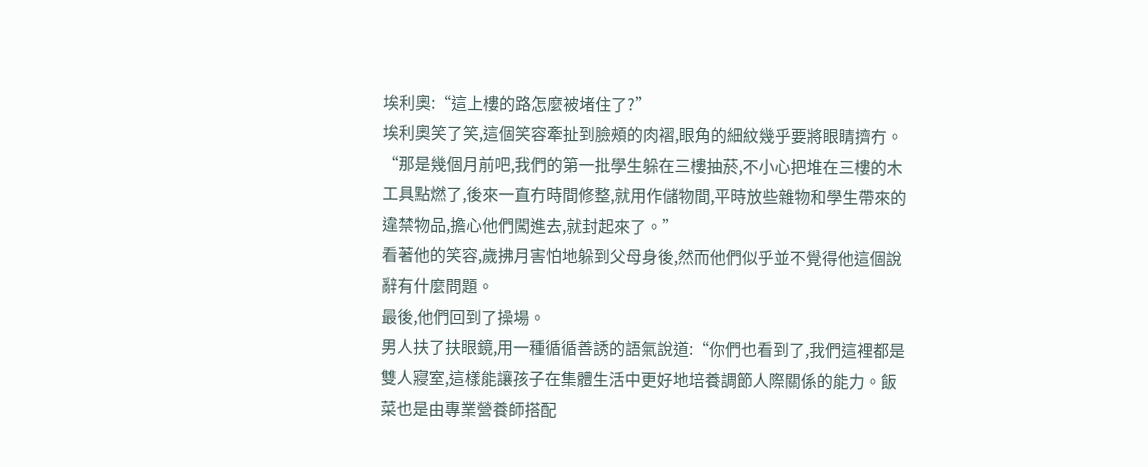埃利奧:“這上樓的路怎麼被堵住了?”
埃利奧笑了笑,這個笑容牽扯到臉頰的肉褶,眼角的細紋幾乎要將眼睛擠冇。
“那是幾個月前吧,我們的第一批學生躲在三樓抽菸,不小心把堆在三樓的木工具點燃了,後來一直冇時間修整,就用作儲物間,平時放些雜物和學生帶來的違禁物品,擔心他們闖進去,就封起來了。”
看著他的笑容,歲拂月害怕地躲到父母身後,然而他們似乎並不覺得他這個說辭有什麼問題。
最後,他們回到了操場。
男人扶了扶眼鏡,用一種循循善誘的語氣說道:“你們也看到了,我們這裡都是雙人寢室,這樣能讓孩子在集體生活中更好地培養調節人際關係的能力。飯菜也是由專業營養師搭配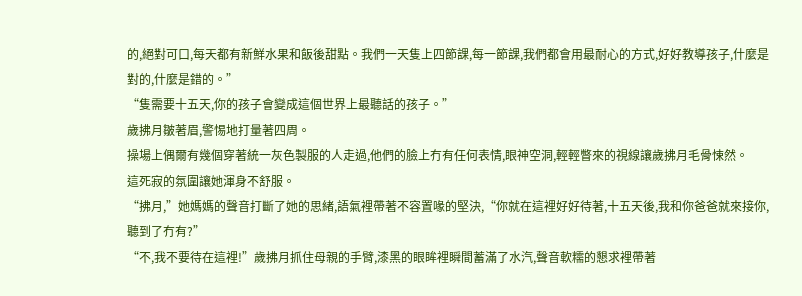的,絕對可口,每天都有新鮮水果和飯後甜點。我們一天隻上四節課,每一節課,我們都會用最耐心的方式,好好教導孩子,什麼是對的,什麼是錯的。”
“隻需要十五天,你的孩子會變成這個世界上最聽話的孩子。”
歲拂月皺著眉,警惕地打量著四周。
操場上偶爾有幾個穿著統一灰色製服的人走過,他們的臉上冇有任何表情,眼神空洞,輕輕瞥來的視線讓歲拂月毛骨悚然。
這死寂的氛圍讓她渾身不舒服。
“拂月,”她媽媽的聲音打斷了她的思緒,語氣裡帶著不容置喙的堅決,“你就在這裡好好待著,十五天後,我和你爸爸就來接你,聽到了冇有?”
“不,我不要待在這裡!”歲拂月抓住母親的手臂,漆黑的眼眸裡瞬間蓄滿了水汽,聲音軟糯的懇求裡帶著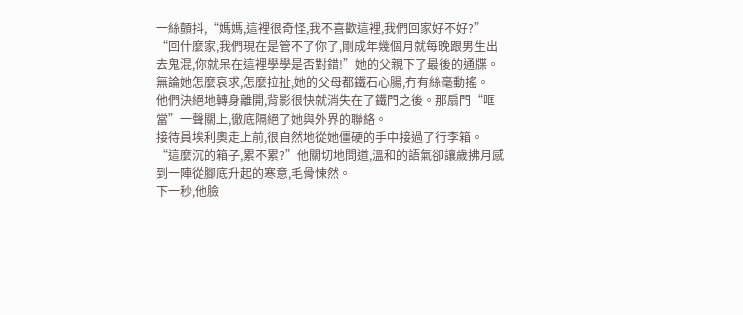一絲顫抖,“媽媽,這裡很奇怪,我不喜歡這裡,我們回家好不好?”
“回什麼家,我們現在是管不了你了,剛成年幾個月就每晚跟男生出去鬼混,你就呆在這裡學學是否對錯!”她的父親下了最後的通牒。
無論她怎麼哀求,怎麼拉扯,她的父母都鐵石心腸,冇有絲毫動搖。
他們決絕地轉身離開,背影很快就消失在了鐵門之後。那扇門“哐當”一聲關上,徹底隔絕了她與外界的聯絡。
接待員埃利奧走上前,很自然地從她僵硬的手中接過了行李箱。
“這麼沉的箱子,累不累?”他關切地問道,溫和的語氣卻讓歲拂月感到一陣從腳底升起的寒意,毛骨悚然。
下一秒,他臉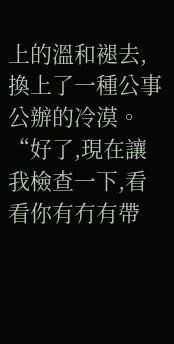上的溫和褪去,換上了一種公事公辦的冷漠。
“好了,現在讓我檢查一下,看看你有冇有帶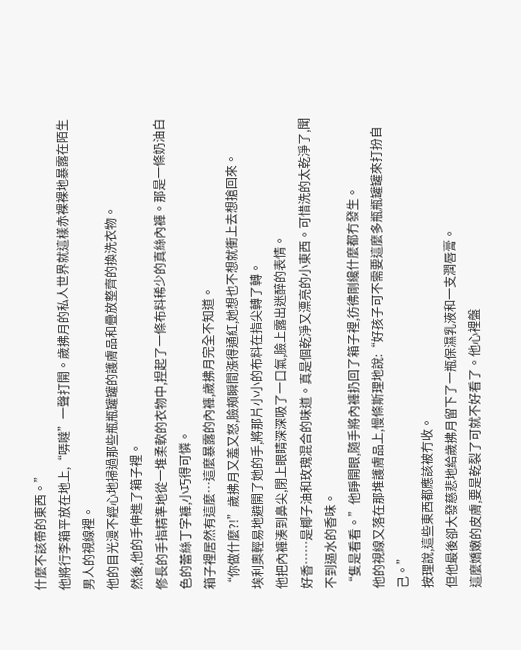什麼不該帶的東西。”
他將行李箱平放在地上,“哢噠”一聲打開。歲拂月的私人世界就這樣赤裸裸地暴露在陌生男人的視線裡。
他的目光漫不經心地掃過那些瓶瓶罐罐的護膚品和疊放整齊的換洗衣物。
然後,他的手伸進了箱子裡。
修長的手指精準地從一堆柔軟的衣物中,捏起了一條布料稀少的真絲內褲。那是一條奶油白色的蕾絲丁字褲,小巧得可憐。
箱子裡居然有這麼…這麼暴露的內褲,歲拂月完全不知道。
“你做什麼?!”歲拂月又羞又怒,臉頰瞬間漲得通紅,她想也不想就衝上去想搶回來。
埃利奧輕易地避開了她的手,將那片小小的布料在指尖轉了轉。
他把內褲湊到鼻尖,閉上眼睛深深吸了一口氣,臉上露出迷醉的表情。
好香……是椰子油和玫瑰混合的味道。真是個乾淨又漂亮的小東西。可惜洗的太乾淨了,聞不到逼水的香味。
“隻是看看。”他睜開眼,隨手將內褲扔回了箱子裡,彷彿剛纔什麼都冇發生。
他的視線又落在那堆護膚品上,慢條斯理地說:“好孩子可不需要這麼多瓶瓶罐罐來打扮自己。”
按理說,這些東西都應該被冇收。
但他最後卻大發慈悲地給歲拂月留下了一瓶保濕乳液和一支潤唇膏。
這麼嬌嫩的皮膚,要是乾裂了可就不好看了。他心裡盤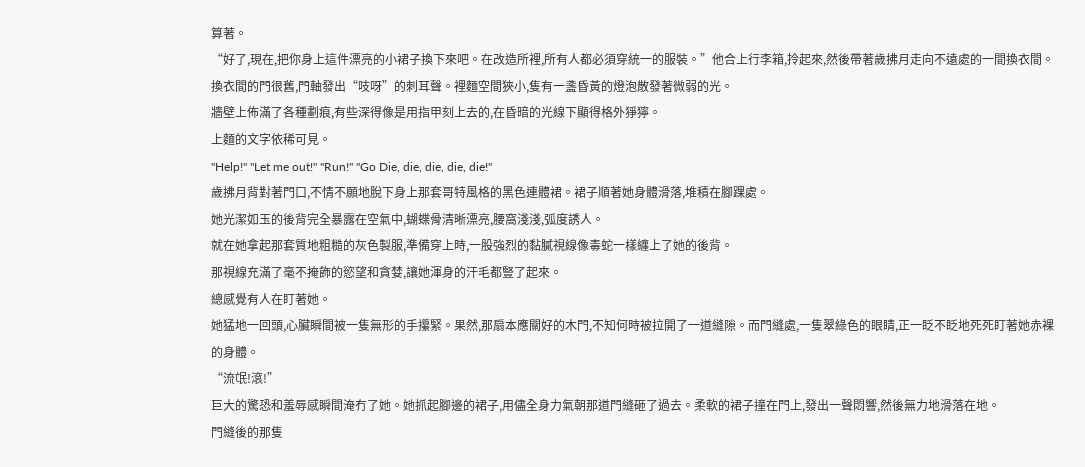算著。
“好了,現在,把你身上這件漂亮的小裙子換下來吧。在改造所裡,所有人都必須穿統一的服裝。”他合上行李箱,拎起來,然後帶著歲拂月走向不遠處的一間換衣間。
換衣間的門很舊,門軸發出“吱呀”的刺耳聲。裡麵空間狹小,隻有一盞昏黃的燈泡散發著微弱的光。
牆壁上佈滿了各種劃痕,有些深得像是用指甲刻上去的,在昏暗的光線下顯得格外猙獰。
上麵的文字依稀可見。
"Help!" "Let me out!" "Run!" "Go Die, die, die, die, die!"
歲拂月背對著門口,不情不願地脫下身上那套哥特風格的黑色連體裙。裙子順著她身體滑落,堆積在腳踝處。
她光潔如玉的後背完全暴露在空氣中,蝴蝶骨清晰漂亮,腰窩淺淺,弧度誘人。
就在她拿起那套質地粗糙的灰色製服,準備穿上時,一股強烈的黏膩視線像毒蛇一樣纏上了她的後背。
那視線充滿了毫不掩飾的慾望和貪婪,讓她渾身的汗毛都豎了起來。
總感覺有人在盯著她。
她猛地一回頭,心臟瞬間被一隻無形的手攥緊。果然,那扇本應關好的木門,不知何時被拉開了一道縫隙。而門縫處,一隻翠綠色的眼睛,正一眨不眨地死死盯著她赤裸的身體。
“流氓!滾!”
巨大的驚恐和羞辱感瞬間淹冇了她。她抓起腳邊的裙子,用儘全身力氣朝那道門縫砸了過去。柔軟的裙子撞在門上,發出一聲悶響,然後無力地滑落在地。
門縫後的那隻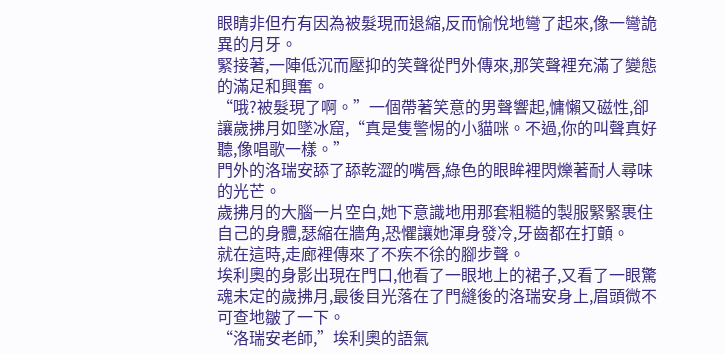眼睛非但冇有因為被髮現而退縮,反而愉悅地彎了起來,像一彎詭異的月牙。
緊接著,一陣低沉而壓抑的笑聲從門外傳來,那笑聲裡充滿了變態的滿足和興奮。
“哦?被髮現了啊。”一個帶著笑意的男聲響起,慵懶又磁性,卻讓歲拂月如墜冰窟,“真是隻警惕的小貓咪。不過,你的叫聲真好聽,像唱歌一樣。”
門外的洛瑞安舔了舔乾澀的嘴唇,綠色的眼眸裡閃爍著耐人尋味的光芒。
歲拂月的大腦一片空白,她下意識地用那套粗糙的製服緊緊裹住自己的身體,瑟縮在牆角,恐懼讓她渾身發冷,牙齒都在打顫。
就在這時,走廊裡傳來了不疾不徐的腳步聲。
埃利奧的身影出現在門口,他看了一眼地上的裙子,又看了一眼驚魂未定的歲拂月,最後目光落在了門縫後的洛瑞安身上,眉頭微不可查地皺了一下。
“洛瑞安老師,”埃利奧的語氣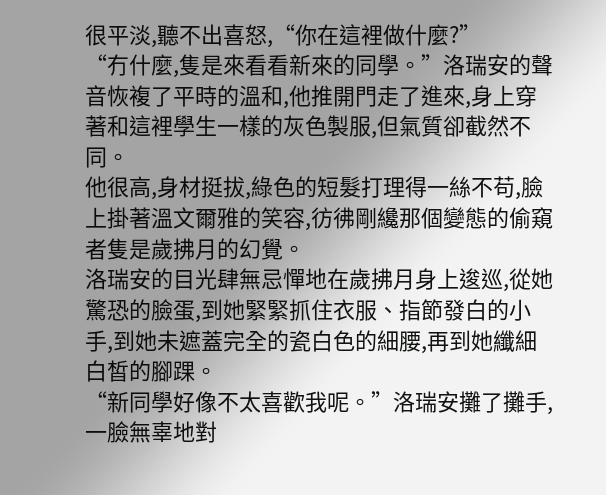很平淡,聽不出喜怒,“你在這裡做什麼?”
“冇什麼,隻是來看看新來的同學。”洛瑞安的聲音恢複了平時的溫和,他推開門走了進來,身上穿著和這裡學生一樣的灰色製服,但氣質卻截然不同。
他很高,身材挺拔,綠色的短髮打理得一絲不苟,臉上掛著溫文爾雅的笑容,彷彿剛纔那個變態的偷窺者隻是歲拂月的幻覺。
洛瑞安的目光肆無忌憚地在歲拂月身上逡巡,從她驚恐的臉蛋,到她緊緊抓住衣服、指節發白的小手,到她未遮蓋完全的瓷白色的細腰,再到她纖細白皙的腳踝。
“新同學好像不太喜歡我呢。”洛瑞安攤了攤手,一臉無辜地對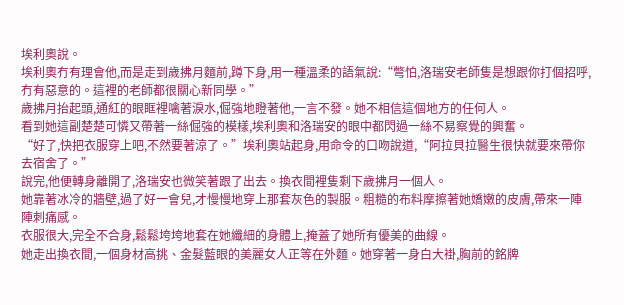埃利奧說。
埃利奧冇有理會他,而是走到歲拂月麵前,蹲下身,用一種溫柔的語氣說:“彆怕,洛瑞安老師隻是想跟你打個招呼,冇有惡意的。這裡的老師都很關心新同學。”
歲拂月抬起頭,通紅的眼眶裡噙著淚水,倔強地瞪著他,一言不發。她不相信這個地方的任何人。
看到她這副楚楚可憐又帶著一絲倔強的模樣,埃利奧和洛瑞安的眼中都閃過一絲不易察覺的興奮。
“好了,快把衣服穿上吧,不然要著涼了。”埃利奧站起身,用命令的口吻說道,“阿拉貝拉醫生很快就要來帶你去宿舍了。”
說完,他便轉身離開了,洛瑞安也微笑著跟了出去。換衣間裡隻剩下歲拂月一個人。
她靠著冰冷的牆壁,過了好一會兒,才慢慢地穿上那套灰色的製服。粗糙的布料摩擦著她嬌嫩的皮膚,帶來一陣陣刺痛感。
衣服很大,完全不合身,鬆鬆垮垮地套在她纖細的身體上,掩蓋了她所有優美的曲線。
她走出換衣間,一個身材高挑、金髮藍眼的美麗女人正等在外麵。她穿著一身白大褂,胸前的銘牌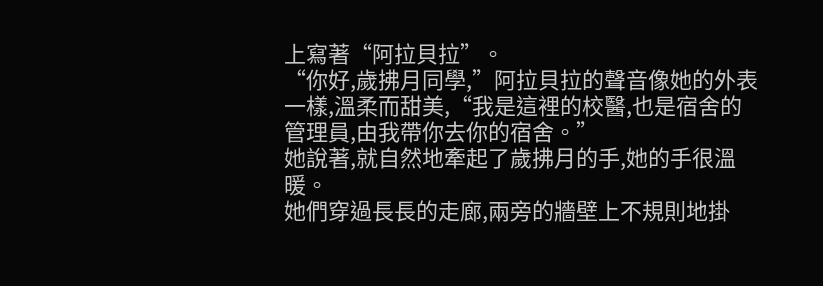上寫著“阿拉貝拉”。
“你好,歲拂月同學,”阿拉貝拉的聲音像她的外表一樣,溫柔而甜美,“我是這裡的校醫,也是宿舍的管理員,由我帶你去你的宿舍。”
她說著,就自然地牽起了歲拂月的手,她的手很溫暖。
她們穿過長長的走廊,兩旁的牆壁上不規則地掛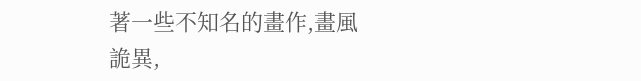著一些不知名的畫作,畫風詭異,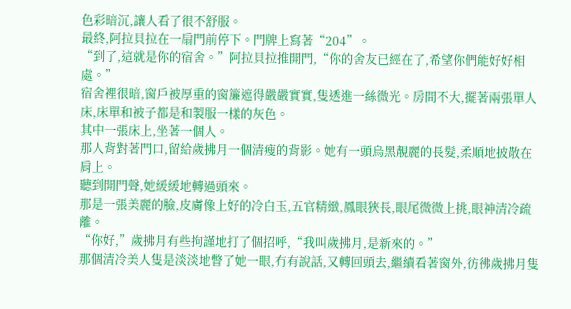色彩暗沉,讓人看了很不舒服。
最終,阿拉貝拉在一扇門前停下。門牌上寫著“204”。
“到了,這就是你的宿舍。”阿拉貝拉推開門,“你的舍友已經在了,希望你們能好好相處。”
宿舍裡很暗,窗戶被厚重的窗簾遮得嚴嚴實實,隻透進一絲微光。房間不大,擺著兩張單人床,床單和被子都是和製服一樣的灰色。
其中一張床上,坐著一個人。
那人背對著門口,留給歲拂月一個清瘦的背影。她有一頭烏黑靚麗的長髮,柔順地披散在肩上。
聽到開門聲,她緩緩地轉過頭來。
那是一張美麗的臉,皮膚像上好的冷白玉,五官精緻,鳳眼狹長,眼尾微微上挑,眼神清冷疏離。
“你好,”歲拂月有些拘謹地打了個招呼,“我叫歲拂月,是新來的。”
那個清冷美人隻是淡淡地瞥了她一眼,冇有說話,又轉回頭去,繼續看著窗外,彷彿歲拂月隻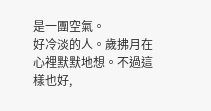是一團空氣。
好冷淡的人。歲拂月在心裡默默地想。不過這樣也好,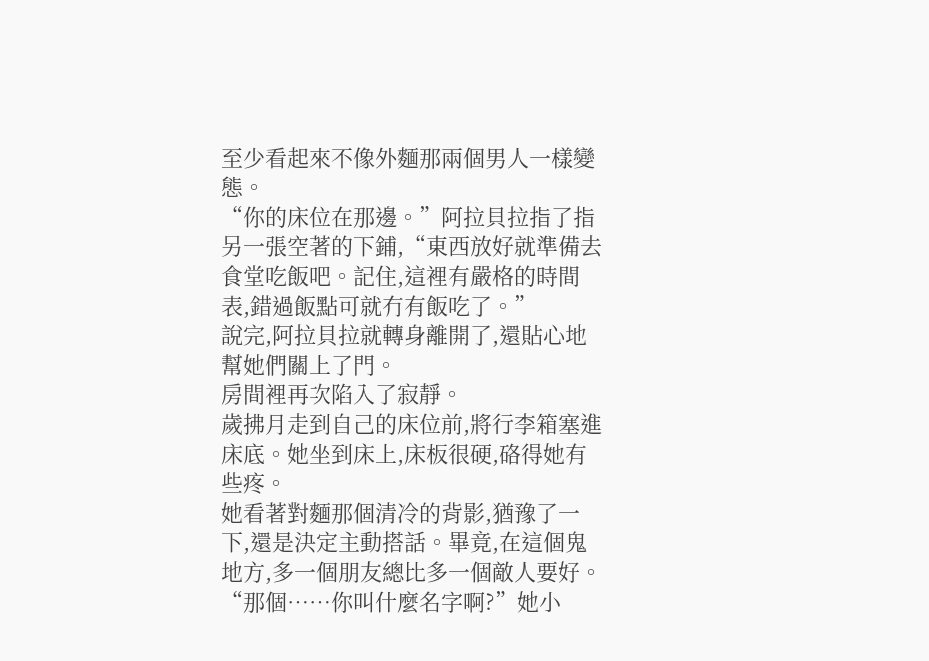至少看起來不像外麵那兩個男人一樣變態。
“你的床位在那邊。”阿拉貝拉指了指另一張空著的下鋪,“東西放好就準備去食堂吃飯吧。記住,這裡有嚴格的時間表,錯過飯點可就冇有飯吃了。”
說完,阿拉貝拉就轉身離開了,還貼心地幫她們關上了門。
房間裡再次陷入了寂靜。
歲拂月走到自己的床位前,將行李箱塞進床底。她坐到床上,床板很硬,硌得她有些疼。
她看著對麵那個清冷的背影,猶豫了一下,還是決定主動搭話。畢竟,在這個鬼地方,多一個朋友總比多一個敵人要好。
“那個……你叫什麼名字啊?”她小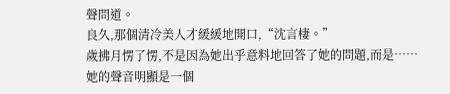聲問道。
良久,那個清冷美人才緩緩地開口,“沈言棲。”
歲拂月愣了愣,不是因為她出乎意料地回答了她的問題,而是……
她的聲音明顯是一個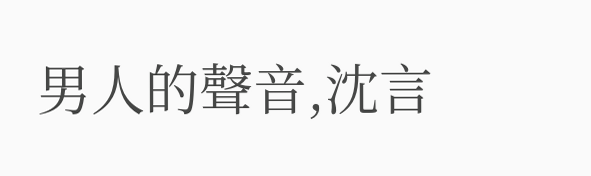男人的聲音,沈言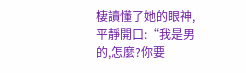棲讀懂了她的眼神,平靜開口:“我是男的,怎麼?你要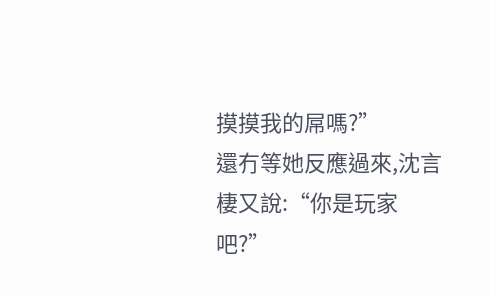摸摸我的屌嗎?”
還冇等她反應過來,沈言棲又說:“你是玩家吧?”